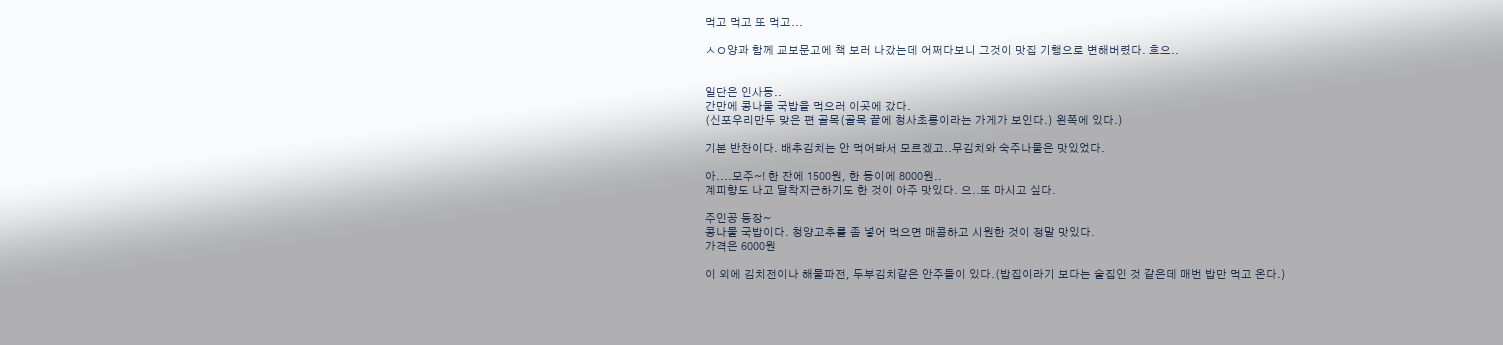먹고 먹고 또 먹고...

ㅅㅇ양과 함께 교보문고에 책 보러 나갔는데 어쩌다보니 그것이 맛집 기행으로 변해버렸다. 흐으..


일단은 인사동..
간만에 콩나물 국밥을 먹으러 이곳에 갔다.
(신포우리만두 맞은 편 골목(골목 끝에 청사초롱이라는 가게가 보인다.) 왼쪽에 있다.)

기본 반찬이다. 배추김치는 안 먹어봐서 모르겠고..무김치와 숙주나물은 맛있었다.

아....모주~! 한 잔에 1500원, 한 동이에 8000원..
계피향도 나고 달착지근하기도 한 것이 아주 맛있다. 으..또 마시고 싶다.

주인공 등장~
콩나물 국밥이다. 청양고추를 좀 넣어 먹으면 매콤하고 시원한 것이 정말 맛있다.
가격은 6000원

이 외에 김치전이나 해물파전, 두부김치같은 안주들이 있다.(밥집이라기 보다는 술집인 것 같은데 매번 밥만 먹고 온다.)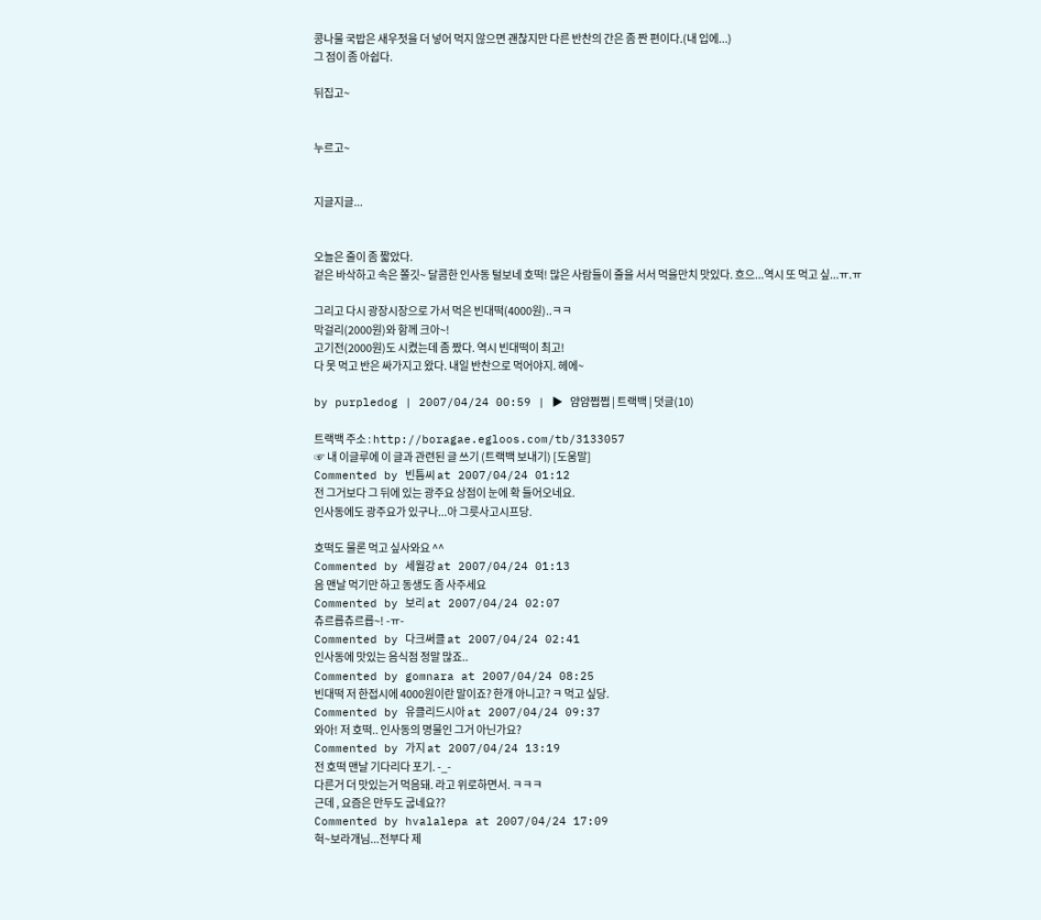콩나물 국밥은 새우젓을 더 넣어 먹지 않으면 괜찮지만 다른 반찬의 간은 좀 짠 편이다.(내 입에...)
그 점이 좀 아쉽다.

뒤집고~


누르고~


지글지글...


오늘은 줄이 좀 짧았다.
겉은 바삭하고 속은 쫄깃~ 달콤한 인사동 털보네 호떡! 많은 사람들이 줄을 서서 먹을만치 맛있다. 흐으...역시 또 먹고 싶...ㅠ.ㅠ

그리고 다시 광장시장으로 가서 먹은 빈대떡(4000원)..ㅋㅋ
막걸리(2000원)와 함께 크아~!
고기전(2000원)도 시켰는데 좀 짰다. 역시 빈대떡이 최고!
다 못 먹고 반은 싸가지고 왔다. 내일 반찬으로 먹어야지. 헤에~

by purpledog | 2007/04/24 00:59 | ▶ 얌얌쩝쩝 | 트랙백 | 덧글(10)

트랙백 주소 : http://boragae.egloos.com/tb/3133057
☞ 내 이글루에 이 글과 관련된 글 쓰기 (트랙백 보내기) [도움말]
Commented by 빈틈씨 at 2007/04/24 01:12
전 그거보다 그 뒤에 있는 광주요 상점이 눈에 확 들어오네요.
인사동에도 광주요가 있구나...아 그릇사고시프당.

호떡도 물론 먹고 싶사와요 ^^
Commented by 세월강 at 2007/04/24 01:13
음 맨날 먹기만 하고 동생도 좀 사주세요
Commented by 보리 at 2007/04/24 02:07
츄르릅츄르릅~! -ㅠ-
Commented by 다크써클 at 2007/04/24 02:41
인사동에 맛있는 음식점 정말 많죠..
Commented by gomnara at 2007/04/24 08:25
빈대떡 저 한접시에 4000원이란 말이죠? 한개 아니고? ㅋ 먹고 싶당.
Commented by 유클리드시아 at 2007/04/24 09:37
와아! 저 호떡.. 인사동의 명물인 그거 아닌가요?
Commented by 가지 at 2007/04/24 13:19
전 호떡 맨날 기다리다 포기. -_-
다른거 더 맛있는거 먹음돼. 라고 위로하면서. ㅋㅋㅋ
근데 , 요즘은 만두도 굽네요??
Commented by hvalalepa at 2007/04/24 17:09
헉~보라개님...전부다 제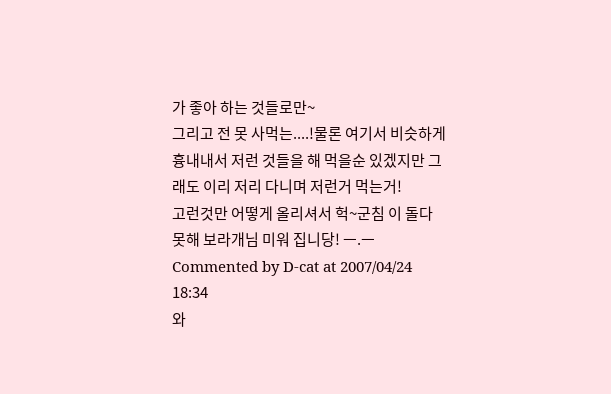가 좋아 하는 것들로만~
그리고 전 못 사먹는....!물론 여기서 비슷하게 흉내내서 저런 것들을 해 먹을순 있겠지만 그래도 이리 저리 다니며 저런거 먹는거!
고런것만 어떻게 올리셔서 헉~군침 이 돌다 못해 보라개님 미워 집니당! ㅡ.ㅡ
Commented by D-cat at 2007/04/24 18:34
와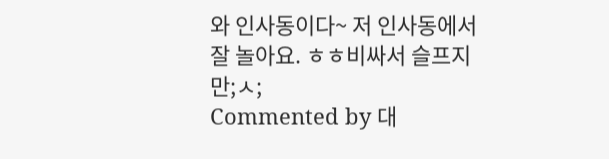와 인사동이다~ 저 인사동에서 잘 놀아요. ㅎㅎ비싸서 슬프지만;ㅅ;
Commented by 대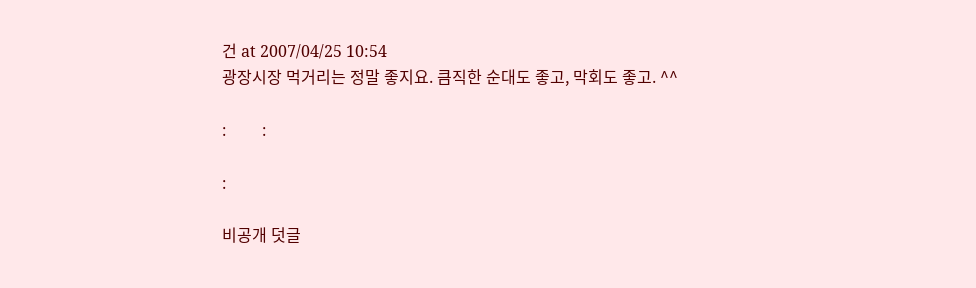건 at 2007/04/25 10:54
광장시장 먹거리는 정말 좋지요. 큼직한 순대도 좋고, 막회도 좋고. ^^

:         :

:

비공개 덧글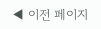◀ 이전 페이지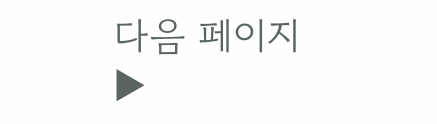다음 페이지 ▶